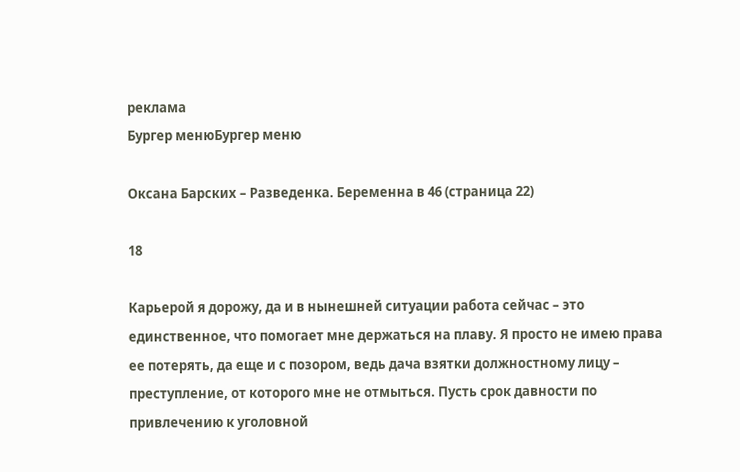реклама
Бургер менюБургер меню

Оксана Барских – Разведенка. Беременна в 46 (страница 22)

18

Карьерой я дорожу, да и в нынешней ситуации работа сейчас – это единственное, что помогает мне держаться на плаву. Я просто не имею права ее потерять, да еще и с позором, ведь дача взятки должностному лицу – преступление, от которого мне не отмыться. Пусть срок давности по привлечению к уголовной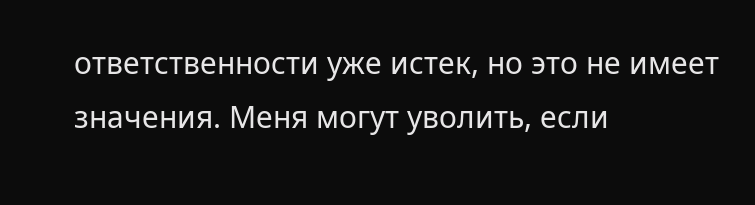ответственности уже истек, но это не имеет значения. Меня могут уволить, если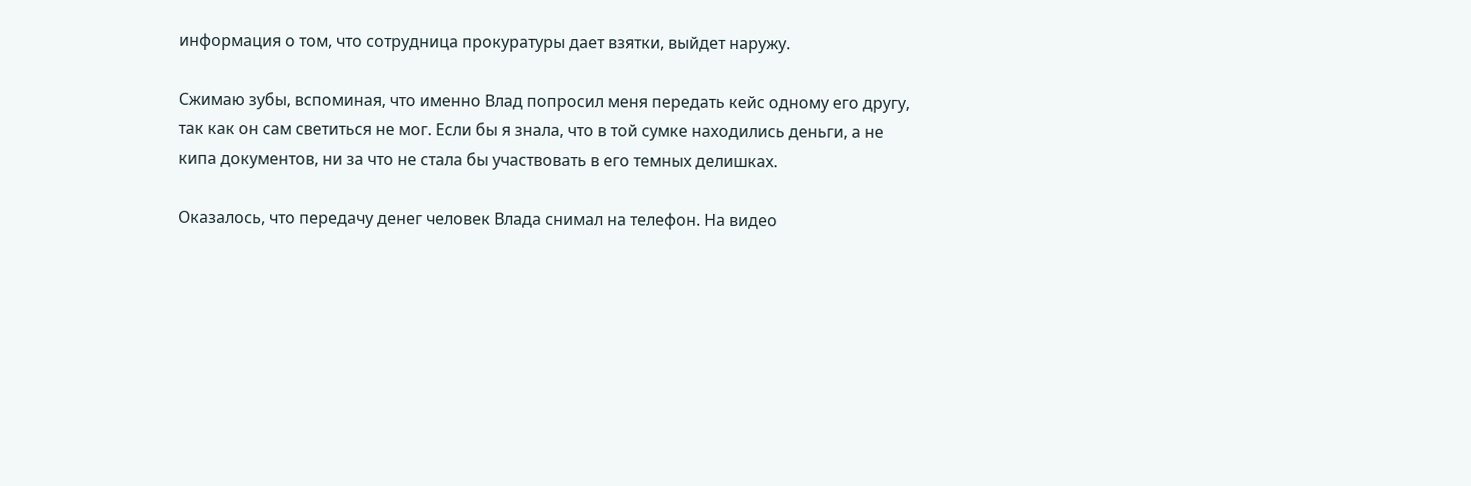информация о том, что сотрудница прокуратуры дает взятки, выйдет наружу.

Сжимаю зубы, вспоминая, что именно Влад попросил меня передать кейс одному его другу, так как он сам светиться не мог. Если бы я знала, что в той сумке находились деньги, а не кипа документов, ни за что не стала бы участвовать в его темных делишках.

Оказалось, что передачу денег человек Влада снимал на телефон. На видео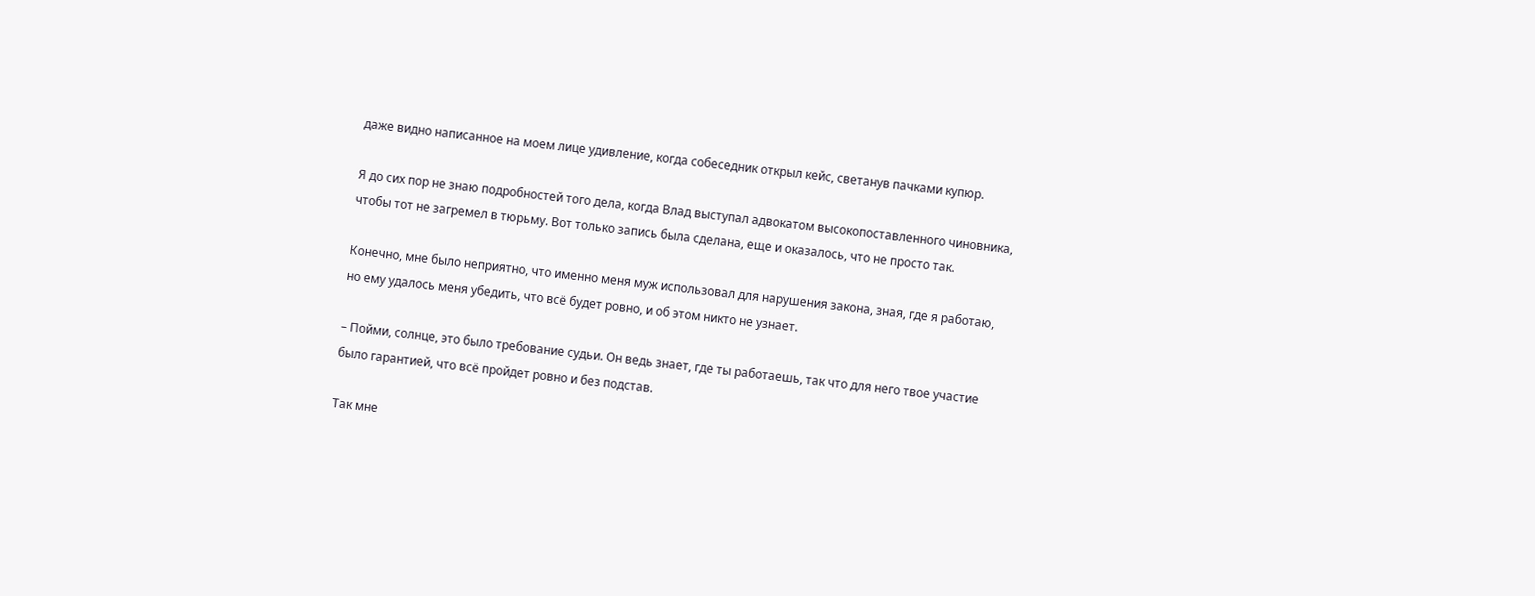даже видно написанное на моем лице удивление, когда собеседник открыл кейс, светанув пачками купюр.

Я до сих пор не знаю подробностей того дела, когда Влад выступал адвокатом высокопоставленного чиновника, чтобы тот не загремел в тюрьму. Вот только запись была сделана, еще и оказалось, что не просто так.

Конечно, мне было неприятно, что именно меня муж использовал для нарушения закона, зная, где я работаю, но ему удалось меня убедить, что всё будет ровно, и об этом никто не узнает.

– Пойми, солнце, это было требование судьи. Он ведь знает, где ты работаешь, так что для него твое участие было гарантией, что всё пройдет ровно и без подстав.

Так мне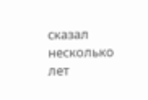сказал несколько лет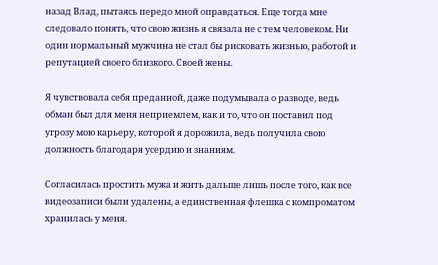назад Влад, пытаясь передо мной оправдаться. Еще тогда мне следовало понять, что свою жизнь я связала не с тем человеком. Ни один нормальный мужчина не стал бы рисковать жизнью, работой и репутацией своего близкого. Своей жены.

Я чувствовала себя преданной, даже подумывала о разводе, ведь обман был для меня неприемлем, как и то, что он поставил под угрозу мою карьеру, которой я дорожила, ведь получила свою должность благодаря усердию и знаниям.

Согласилась простить мужа и жить дальше лишь после того, как все видеозаписи были удалены, а единственная флешка с компроматом хранилась у меня.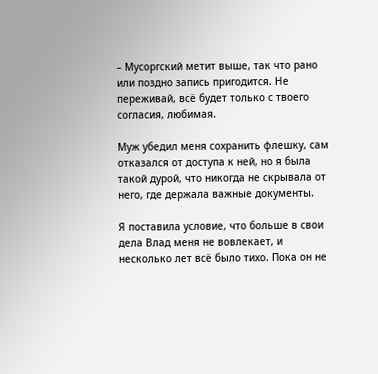– Мусоргский метит выше, так что рано или поздно запись пригодится. Не переживай, всё будет только с твоего согласия, любимая.

Муж убедил меня сохранить флешку, сам отказался от доступа к ней, но я была такой дурой, что никогда не скрывала от него, где держала важные документы.

Я поставила условие, что больше в свои дела Влад меня не вовлекает, и несколько лет всё было тихо. Пока он не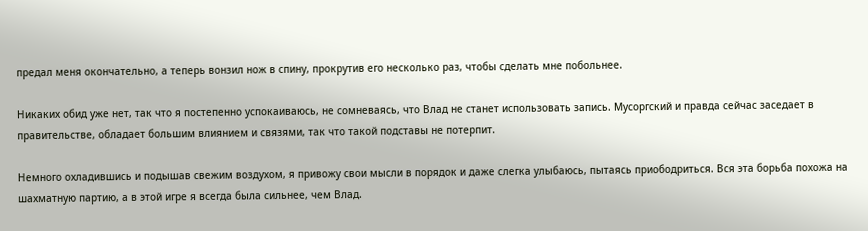предал меня окончательно, а теперь вонзил нож в спину, прокрутив его несколько раз, чтобы сделать мне побольнее.

Никаких обид уже нет, так что я постепенно успокаиваюсь, не сомневаясь, что Влад не станет использовать запись. Мусоргский и правда сейчас заседает в правительстве, обладает большим влиянием и связями, так что такой подставы не потерпит.

Немного охладившись и подышав свежим воздухом, я привожу свои мысли в порядок и даже слегка улыбаюсь, пытаясь приободриться. Вся эта борьба похожа на шахматную партию, а в этой игре я всегда была сильнее, чем Влад.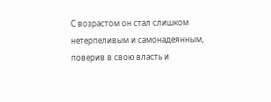С возрастом он стал слишком нетерпеливым и самонадеянным, поверив в свою власть и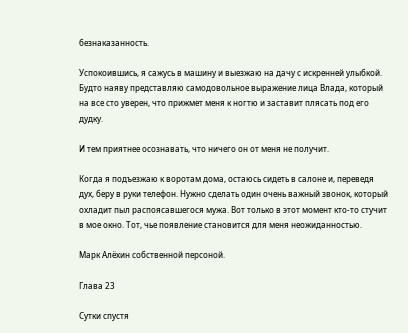безнаказанность.

Успокоившись, я сажусь в машину и выезжаю на дачу с искренней улыбкой. Будто наяву представляю самодовольное выражение лица Влада, который на все сто уверен, что прижмет меня к ногтю и заставит плясать под его дудку.

И тем приятнее осознавать, что ничего он от меня не получит.

Когда я подъезжаю к воротам дома, остаюсь сидеть в салоне и, переведя дух, беру в руки телефон. Нужно сделать один очень важный звонок, который охладит пыл распоясавшегося мужа. Вот только в этот момент кто-то стучит в мое окно. Тот, чье появление становится для меня неожиданностью.

Марк Алёхин собственной персоной.

Глава 23

Сутки спустя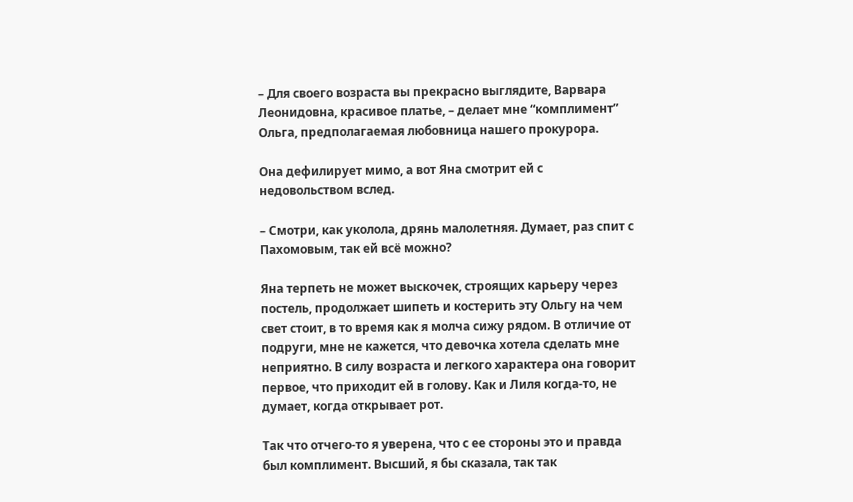– Для своего возраста вы прекрасно выглядите, Варвара Леонидовна, красивое платье, – делает мне “комплимент” Ольга, предполагаемая любовница нашего прокурора.

Она дефилирует мимо, а вот Яна смотрит ей с недовольством вслед.

– Смотри, как уколола, дрянь малолетняя. Думает, раз спит с Пахомовым, так ей всё можно?

Яна терпеть не может выскочек, строящих карьеру через постель, продолжает шипеть и костерить эту Ольгу на чем свет стоит, в то время как я молча сижу рядом. В отличие от подруги, мне не кажется, что девочка хотела сделать мне неприятно. В силу возраста и легкого характера она говорит первое, что приходит ей в голову. Как и Лиля когда-то, не думает, когда открывает рот.

Так что отчего-то я уверена, что с ее стороны это и правда был комплимент. Высший, я бы сказала, так так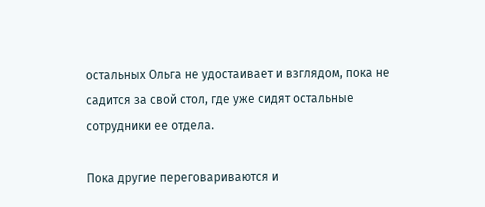остальных Ольга не удостаивает и взглядом, пока не садится за свой стол, где уже сидят остальные сотрудники ее отдела.

Пока другие переговариваются и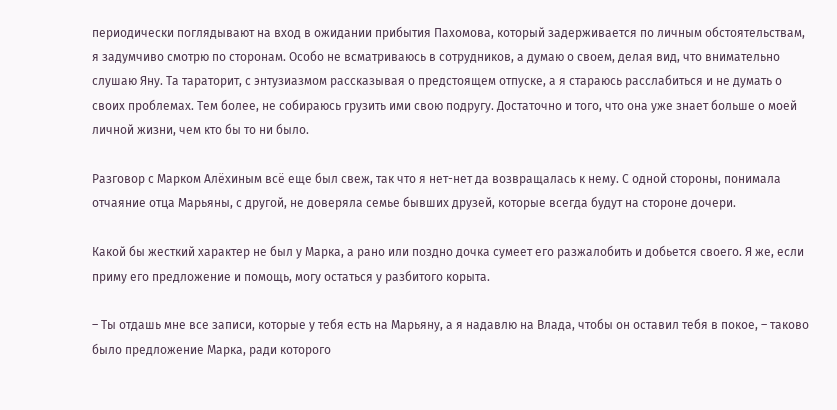периодически поглядывают на вход в ожидании прибытия Пахомова, который задерживается по личным обстоятельствам, я задумчиво смотрю по сторонам. Особо не всматриваюсь в сотрудников, а думаю о своем, делая вид, что внимательно слушаю Яну. Та тараторит, с энтузиазмом рассказывая о предстоящем отпуске, а я стараюсь расслабиться и не думать о своих проблемах. Тем более, не собираюсь грузить ими свою подругу. Достаточно и того, что она уже знает больше о моей личной жизни, чем кто бы то ни было.

Разговор с Марком Алёхиным всё еще был свеж, так что я нет-нет да возвращалась к нему. С одной стороны, понимала отчаяние отца Марьяны, с другой, не доверяла семье бывших друзей, которые всегда будут на стороне дочери.

Какой бы жесткий характер не был у Марка, а рано или поздно дочка сумеет его разжалобить и добьется своего. Я же, если приму его предложение и помощь, могу остаться у разбитого корыта.

– Ты отдашь мне все записи, которые у тебя есть на Марьяну, а я надавлю на Влада, чтобы он оставил тебя в покое, – таково было предложение Марка, ради которого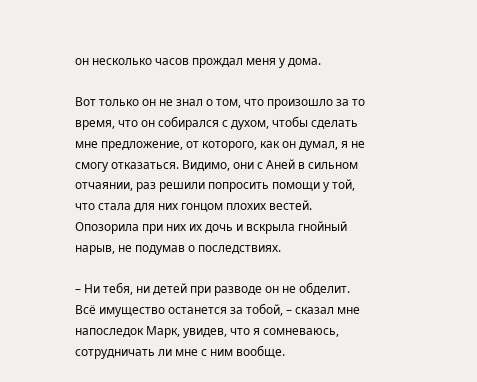он несколько часов прождал меня у дома.

Вот только он не знал о том, что произошло за то время, что он собирался с духом, чтобы сделать мне предложение, от которого, как он думал, я не смогу отказаться. Видимо, они с Аней в сильном отчаянии, раз решили попросить помощи у той, что стала для них гонцом плохих вестей. Опозорила при них их дочь и вскрыла гнойный нарыв, не подумав о последствиях.

– Ни тебя, ни детей при разводе он не обделит. Всё имущество останется за тобой, – сказал мне напоследок Марк, увидев, что я сомневаюсь, сотрудничать ли мне с ним вообще.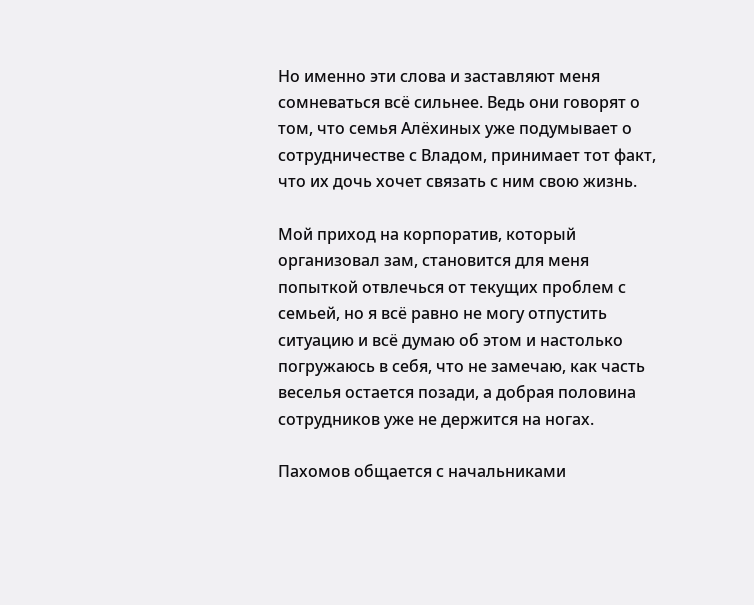Но именно эти слова и заставляют меня сомневаться всё сильнее. Ведь они говорят о том, что семья Алёхиных уже подумывает о сотрудничестве с Владом, принимает тот факт, что их дочь хочет связать с ним свою жизнь.

Мой приход на корпоратив, который организовал зам, становится для меня попыткой отвлечься от текущих проблем с семьей, но я всё равно не могу отпустить ситуацию и всё думаю об этом и настолько погружаюсь в себя, что не замечаю, как часть веселья остается позади, а добрая половина сотрудников уже не держится на ногах.

Пахомов общается с начальниками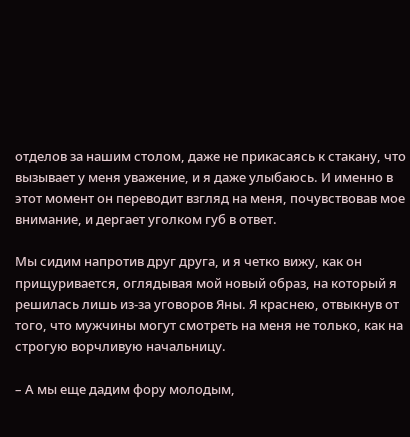отделов за нашим столом, даже не прикасаясь к стакану, что вызывает у меня уважение, и я даже улыбаюсь. И именно в этот момент он переводит взгляд на меня, почувствовав мое внимание, и дергает уголком губ в ответ.

Мы сидим напротив друг друга, и я четко вижу, как он прищуривается, оглядывая мой новый образ, на который я решилась лишь из-за уговоров Яны. Я краснею, отвыкнув от того, что мужчины могут смотреть на меня не только, как на строгую ворчливую начальницу.

– А мы еще дадим фору молодым,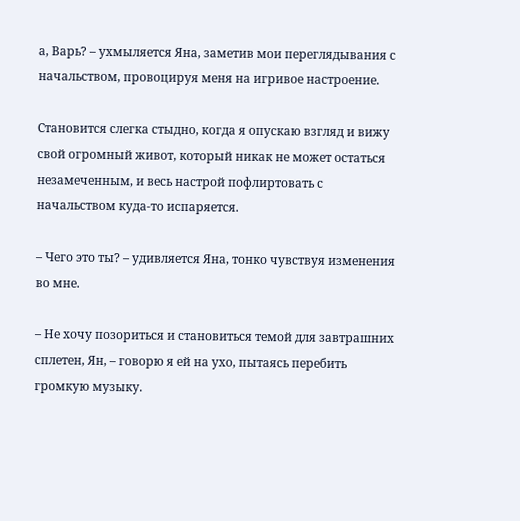а, Варь? – ухмыляется Яна, заметив мои переглядывания с начальством, провоцируя меня на игривое настроение.

Становится слегка стыдно, когда я опускаю взгляд и вижу свой огромный живот, который никак не может остаться незамеченным, и весь настрой пофлиртовать с начальством куда-то испаряется.

– Чего это ты? – удивляется Яна, тонко чувствуя изменения во мне.

– Не хочу позориться и становиться темой для завтрашних сплетен, Ян, – говорю я ей на ухо, пытаясь перебить громкую музыку.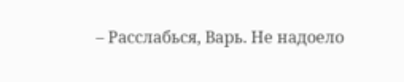– Расслабься, Варь. Не надоело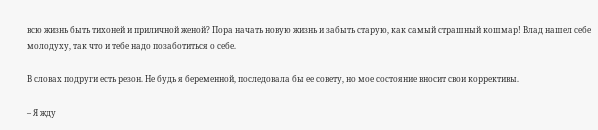всю жизнь быть тихоней и приличной женой? Пора начать новую жизнь и забыть старую, как самый страшный кошмар! Влад нашел себе молодуху, так что и тебе надо позаботиться о себе.

В словах подруги есть резон. Не будь я беременной, последовала бы ее совету, но мое состояние вносит свои коррективы.

– Я жду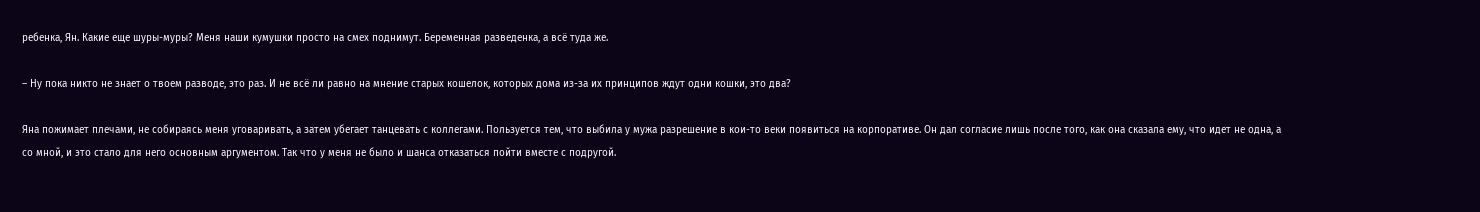ребенка, Ян. Какие еще шуры-муры? Меня наши кумушки просто на смех поднимут. Беременная разведенка, а всё туда же.

– Ну пока никто не знает о твоем разводе, это раз. И не всё ли равно на мнение старых кошелок, которых дома из-за их принципов ждут одни кошки, это два?

Яна пожимает плечами, не собираясь меня уговаривать, а затем убегает танцевать с коллегами. Пользуется тем, что выбила у мужа разрешение в кои-то веки появиться на корпоративе. Он дал согласие лишь после того, как она сказала ему, что идет не одна, а со мной, и это стало для него основным аргументом. Так что у меня не было и шанса отказаться пойти вместе с подругой.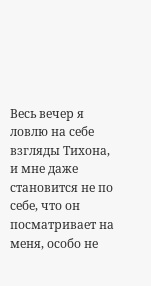Весь вечер я ловлю на себе взгляды Тихона, и мне даже становится не по себе, что он посматривает на меня, особо не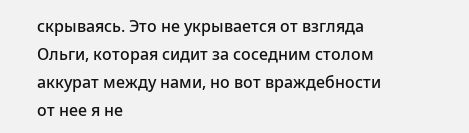скрываясь. Это не укрывается от взгляда Ольги, которая сидит за соседним столом аккурат между нами, но вот враждебности от нее я не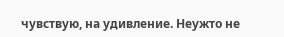чувствую, на удивление. Неужто не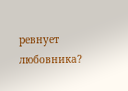ревнует любовника?